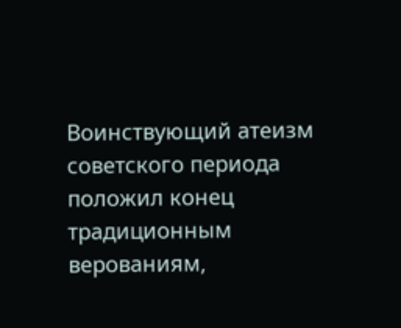Воинствующий атеизм советского периода положил конец традиционным верованиям,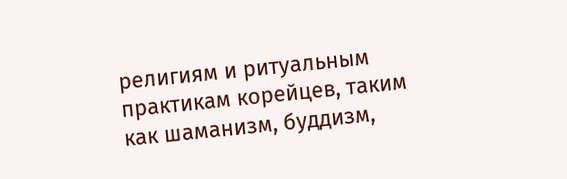религиям и ритуальным практикам корейцев, таким как шаманизм, буддизм,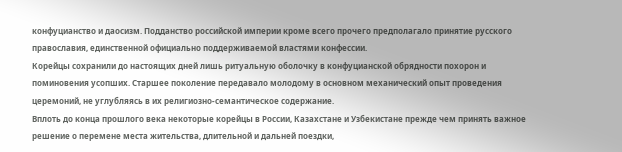конфуцианство и даосизм. Подданство российской империи кроме всего прочего предполагало принятие русского православия, единственной официально поддерживаемой властями конфессии.
Корейцы сохранили до настоящих дней лишь ритуальную оболочку в конфуцианской обрядности похорон и поминовения усопших. Старшее поколение передавало молодому в основном механический опыт проведения церемоний, не углубляясь в их религиозно-семантическое содержание.
Вплоть до конца прошлого века некоторые корейцы в России, Казахстане и Узбекистане прежде чем принять важное решение о перемене места жительства, длительной и дальней поездки,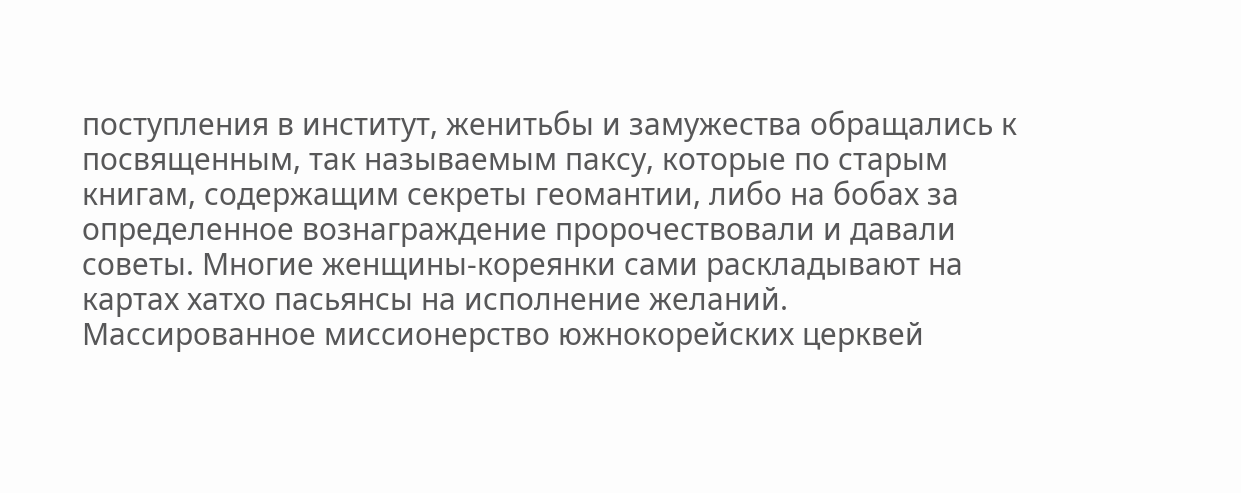поступления в институт, женитьбы и замужества обращались к посвященным, так называемым паксу, которые по старым книгам, содержащим секреты геомантии, либо на бобах за определенное вознаграждение пророчествовали и давали советы. Многие женщины-кореянки сами раскладывают на картах хатхо пасьянсы на исполнение желаний.
Массированное миссионерство южнокорейских церквей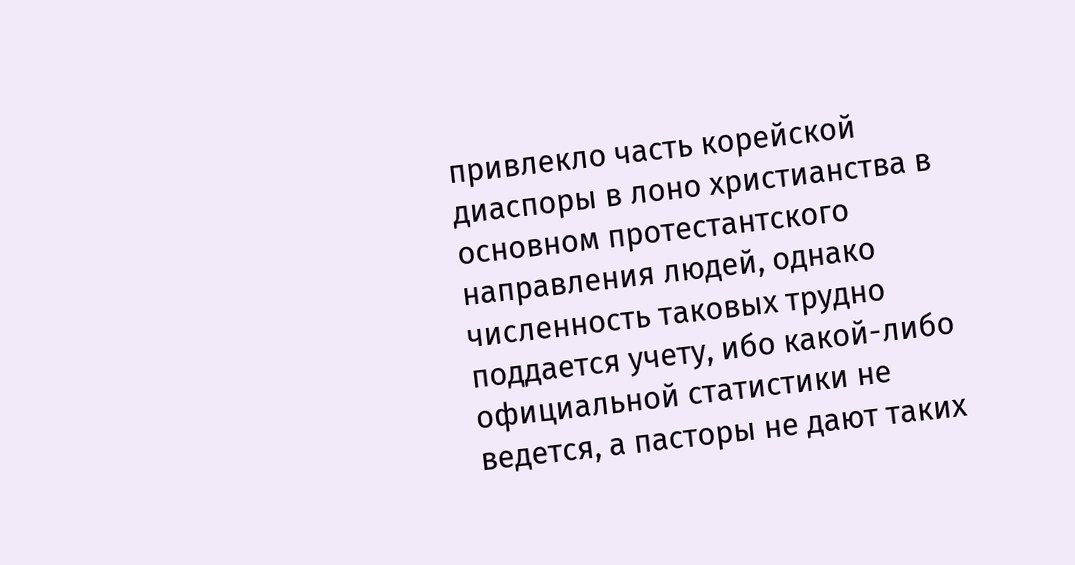привлекло часть корейской диаспоры в лоно христианства в основном протестантского направления людей, однако численность таковых трудно поддается учету, ибо какой-либо официальной статистики не ведется, а пасторы не дают таких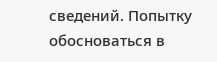сведений. Попытку обосноваться в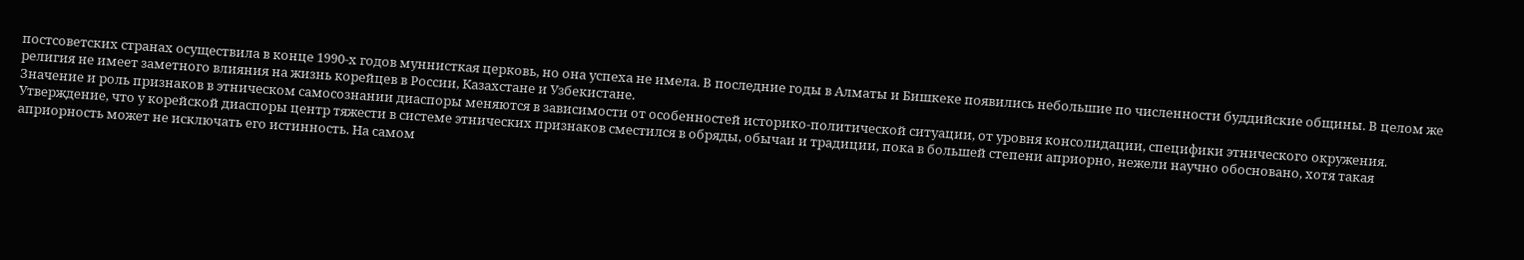постсоветских странах осуществила в конце 1990-х годов муннисткая церковь, но она успеха не имела. В последние годы в Алматы и Бишкеке появились небольшие по численности буддийские общины. В целом же религия не имеет заметного влияния на жизнь корейцев в России, Казахстане и Узбекистане.
Значение и роль признаков в этническом самосознании диаспоры меняются в зависимости от особенностей историко-политической ситуации, от уровня консолидации, специфики этнического окружения. Утверждение, что у корейской диаспоры центр тяжести в системе этнических признаков сместился в обряды, обычаи и традиции, пока в большей степени априорно, нежели научно обосновано, хотя такая априорность может не исключать его истинность. На самом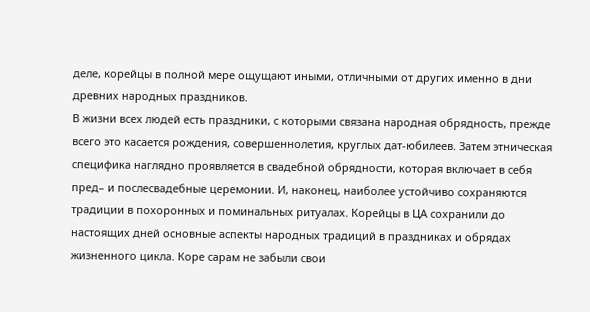деле, корейцы в полной мере ощущают иными, отличными от других именно в дни древних народных праздников.
В жизни всех людей есть праздники, с которыми связана народная обрядность, прежде всего это касается рождения, совершеннолетия, круглых дат-юбилеев. Затем этническая специфика наглядно проявляется в свадебной обрядности, которая включает в себя пред– и послесвадебные церемонии. И, наконец, наиболее устойчиво сохраняются традиции в похоронных и поминальных ритуалах. Корейцы в ЦА сохранили до настоящих дней основные аспекты народных традиций в праздниках и обрядах жизненного цикла. Коре сарам не забыли свои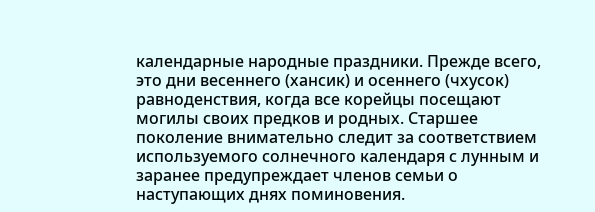календарные народные праздники. Прежде всего, это дни весеннего (хансик) и осеннего (чхусок) равноденствия, когда все корейцы посещают могилы своих предков и родных. Старшее поколение внимательно следит за соответствием используемого солнечного календаря с лунным и заранее предупреждает членов семьи о наступающих днях поминовения.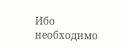Ибо необходимо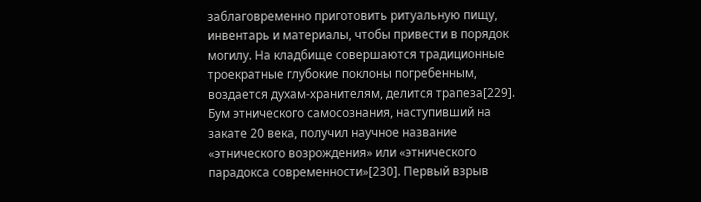заблаговременно приготовить ритуальную пищу, инвентарь и материалы, чтобы привести в порядок могилу. На кладбище совершаются традиционные троекратные глубокие поклоны погребенным, воздается духам-хранителям, делится трапеза[229].
Бум этнического самосознания, наступивший на закате 20 века, получил научное название «этнического возрождения» или «этнического парадокса современности»[230]. Первый взрыв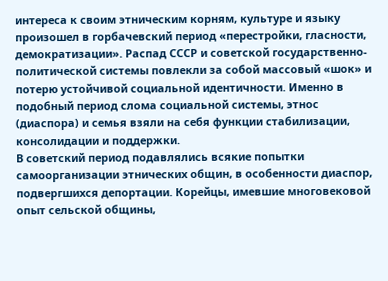интереса к своим этническим корням, культуре и языку произошел в горбачевский период «перестройки, гласности, демократизации». Распад СССР и советской государственно-политической системы повлекли за собой массовый «шок» и потерю устойчивой социальной идентичности. Именно в подобный период слома социальной системы, этнос (диаспора) и семья взяли на себя функции стабилизации, консолидации и поддержки.
В советский период подавлялись всякие попытки самоорганизации этнических общин, в особенности диаспор, подвергшихся депортации. Корейцы, имевшие многовековой опыт сельской общины,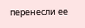перенесли ее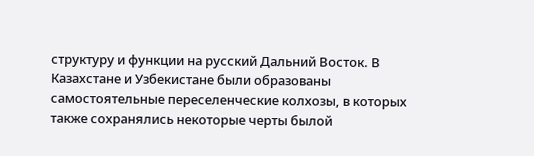структуру и функции на русский Дальний Восток. В Казахстане и Узбекистане были образованы самостоятельные переселенческие колхозы, в которых также сохранялись некоторые черты былой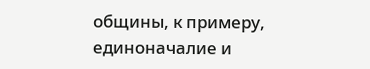общины, к примеру, единоначалие и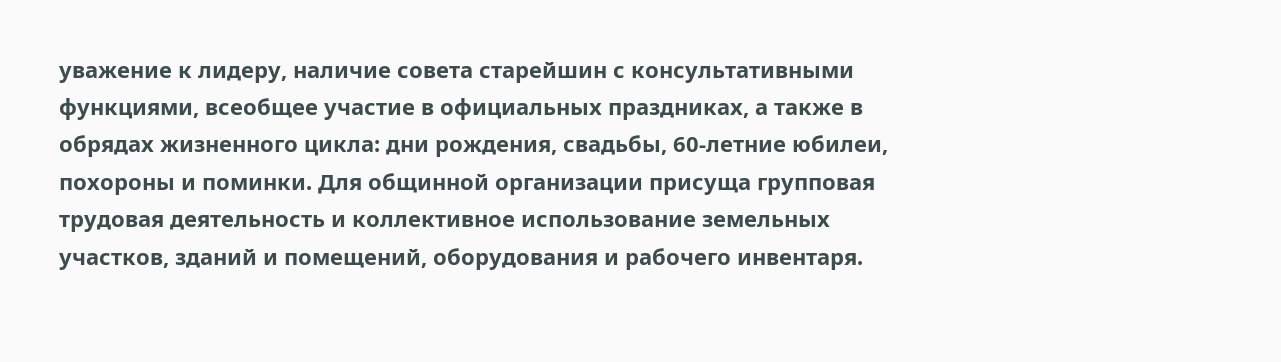уважение к лидеру, наличие совета старейшин с консультативными функциями, всеобщее участие в официальных праздниках, а также в обрядах жизненного цикла: дни рождения, свадьбы, 60-летние юбилеи, похороны и поминки. Для общинной организации присуща групповая трудовая деятельность и коллективное использование земельных участков, зданий и помещений, оборудования и рабочего инвентаря.